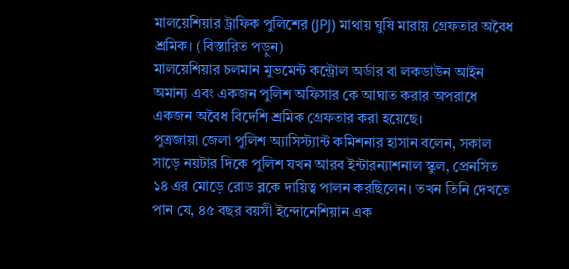মালয়েশিয়ার ট্রাফিক পুলিশের (JPJ) মাথায় ঘুষি মারায় গ্রেফতার অবৈধ শ্রমিক। (বিস্তারিত পড়ুন)
মালয়েশিয়ার চলমান মুভমেন্ট কন্ট্রোল অর্ডার বা লকডাউন আইন অমান্য এবং একজন পুলিশ অফিসার কে আঘাত করার অপরাধে একজন অবৈধ বিদেশি শ্রমিক গ্রেফতার করা হয়েছে।
পুত্রজায়া জেলা পুলিশ অ্যাসিস্ট্যান্ট কমিশনার হাসান বলেন, সকাল সাড়ে নয়টার দিকে পুলিশ যখন আরব ইন্টারন্যাশনাল স্কুল, প্রেনসিত ১৪ এর মোড়ে রোড ব্লকে দায়িত্ব পালন করছিলেন। তখন তিনি দেখতে পান যে, ৪৫ বছর বয়সী ইন্দোনেশিয়ান এক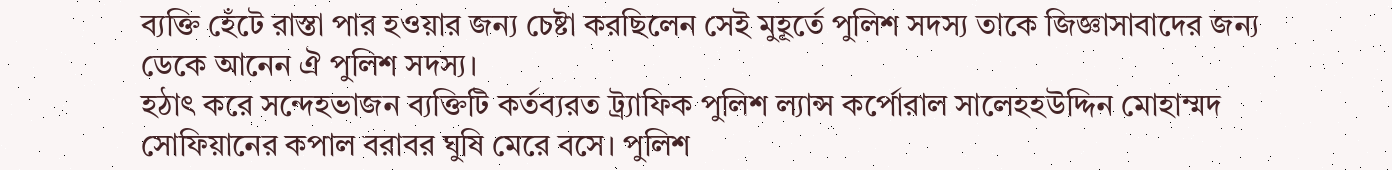ব্যক্তি হেঁটে রাস্তা পার হওয়ার জন্য চেষ্টা করছিলেন সেই মুহূর্তে পুলিশ সদস্য তাকে জিজ্ঞাসাবাদের জন্য ডেকে আনেন ঐ পুলিশ সদস্য।
হঠাৎ করে সন্দেহভাজন ব্যক্তিটি কর্তব্যরত ট্র্যাফিক পুলিশ ল্যান্স কর্পোরাল সালেহহউদ্দিন মোহাম্মদ সোফিয়ানের কপাল বরাবর ঘুষি মেরে বসে। পুলিশ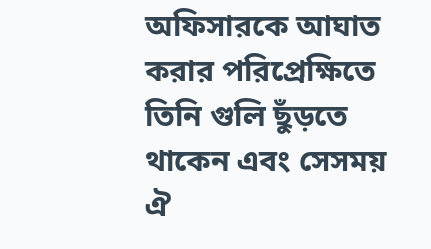অফিসারকে আঘাত করার পরিপ্রেক্ষিতে তিনি গুলি ছুঁড়তে থাকেন এবং সেসময় ঐ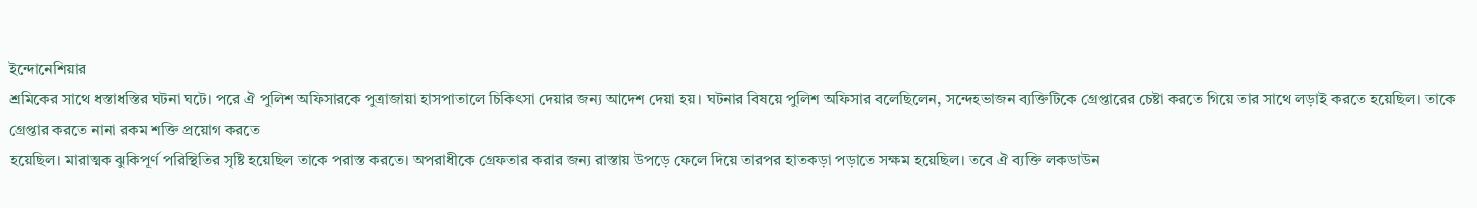ইন্দোনেশিয়ার
শ্রমিকের সাথে ধস্তাধস্তির ঘটনা ঘটে। পরে ঐ পুলিশ অফিসারকে পুত্রাজায়া হাসপাতালে চিকিৎসা দেয়ার জন্য আদেশ দেয়া হয়। ঘটনার বিষয়ে পুলিশ অফিসার বলেছিলেন, সন্দেহভাজন ব্যক্তিটিকে গ্রেপ্তারের চেষ্টা করতে গিয়ে তার সাথে লড়াই করতে হয়েছিল। তাকে গ্রেপ্তার করতে নানা রকম শক্তি প্রয়োগ করতে
হয়েছিল। মারাত্মক ঝুকিপূর্ণ পরিস্থিতির সৃষ্টি হয়েছিল তাকে পরাস্ত করতে। অপরাধীকে গ্রেফতার করার জন্য রাস্তায় উপড়ে ফেলে দিয়ে তারপর হাতকড়া পড়াতে সক্ষম হয়েছিল। তবে ঐ ব্যক্তি লকডাউন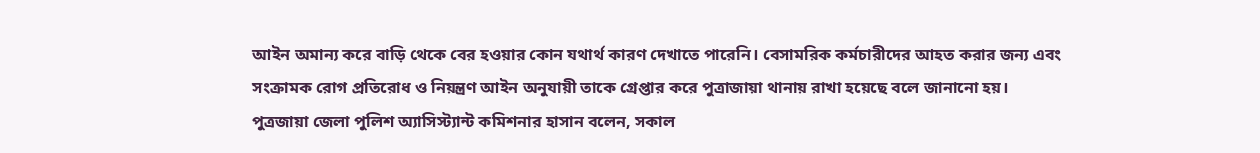আইন অমান্য করে বাড়ি থেকে বের হওয়ার কোন যথার্থ কারণ দেখাতে পারেনি। বেসামরিক কর্মচারীদের আহত করার জন্য এবং সংক্রামক রোগ প্রতিরোধ ও নিয়ন্ত্রণ আইন অনুযায়ী তাকে গ্রেপ্তার করে পুত্রাজায়া থানায় রাখা হয়েছে বলে জানানো হয়।
পুত্রজায়া জেলা পুলিশ অ্যাসিস্ট্যান্ট কমিশনার হাসান বলেন, সকাল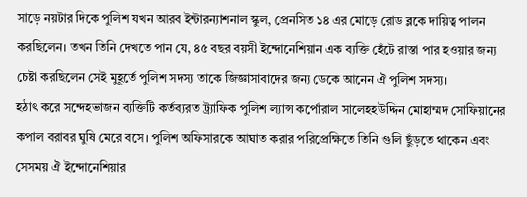সাড়ে নয়টার দিকে পুলিশ যখন আরব ইন্টারন্যাশনাল স্কুল, প্রেনসিত ১৪ এর মোড়ে রোড ব্লকে দায়িত্ব পালন করছিলেন। তখন তিনি দেখতে পান যে, ৪৫ বছর বয়সী ইন্দোনেশিয়ান এক ব্যক্তি হেঁটে রাস্তা পার হওয়ার জন্য চেষ্টা করছিলেন সেই মুহূর্তে পুলিশ সদস্য তাকে জিজ্ঞাসাবাদের জন্য ডেকে আনেন ঐ পুলিশ সদস্য।
হঠাৎ করে সন্দেহভাজন ব্যক্তিটি কর্তব্যরত ট্র্যাফিক পুলিশ ল্যান্স কর্পোরাল সালেহহউদ্দিন মোহাম্মদ সোফিয়ানের কপাল বরাবর ঘুষি মেরে বসে। পুলিশ অফিসারকে আঘাত করার পরিপ্রেক্ষিতে তিনি গুলি ছুঁড়তে থাকেন এবং সেসময় ঐ ইন্দোনেশিয়ার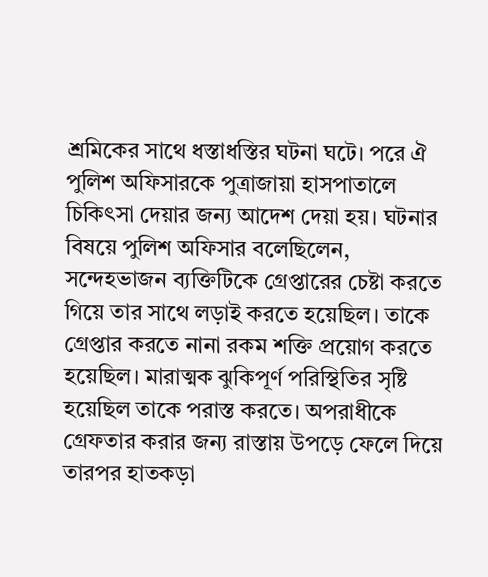শ্রমিকের সাথে ধস্তাধস্তির ঘটনা ঘটে। পরে ঐ পুলিশ অফিসারকে পুত্রাজায়া হাসপাতালে চিকিৎসা দেয়ার জন্য আদেশ দেয়া হয়। ঘটনার বিষয়ে পুলিশ অফিসার বলেছিলেন, সন্দেহভাজন ব্যক্তিটিকে গ্রেপ্তারের চেষ্টা করতে গিয়ে তার সাথে লড়াই করতে হয়েছিল। তাকে গ্রেপ্তার করতে নানা রকম শক্তি প্রয়োগ করতে
হয়েছিল। মারাত্মক ঝুকিপূর্ণ পরিস্থিতির সৃষ্টি হয়েছিল তাকে পরাস্ত করতে। অপরাধীকে গ্রেফতার করার জন্য রাস্তায় উপড়ে ফেলে দিয়ে তারপর হাতকড়া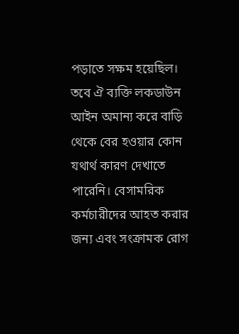পড়াতে সক্ষম হয়েছিল। তবে ঐ ব্যক্তি লকডাউন আইন অমান্য করে বাড়ি থেকে বের হওয়ার কোন যথার্থ কারণ দেখাতে পারেনি। বেসামরিক কর্মচারীদের আহত করার জন্য এবং সংক্রামক রোগ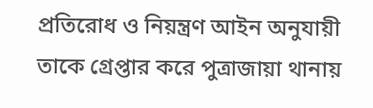প্রতিরোধ ও নিয়ন্ত্রণ আইন অনুযায়ী তাকে গ্রেপ্তার করে পুত্রাজায়া থানায়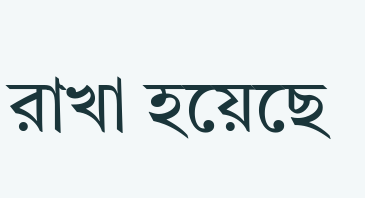রাখা হয়েছে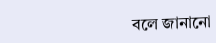বলে জানানো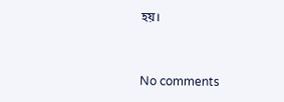হয়।


No comments